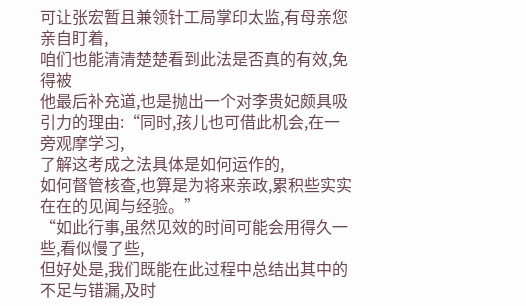可让张宏暂且兼领针工局掌印太监,有母亲您亲自盯着,
咱们也能清清楚楚看到此法是否真的有效,免得被
他最后补充道,也是抛出一个对李贵妃颇具吸引力的理由:“同时,孩儿也可借此机会,在一旁观摩学习,
了解这考成之法具体是如何运作的,
如何督管核查,也算是为将来亲政,累积些实实在在的见闻与经验。”
“如此行事,虽然见效的时间可能会用得久一些,看似慢了些,
但好处是,我们既能在此过程中总结出其中的不足与错漏,及时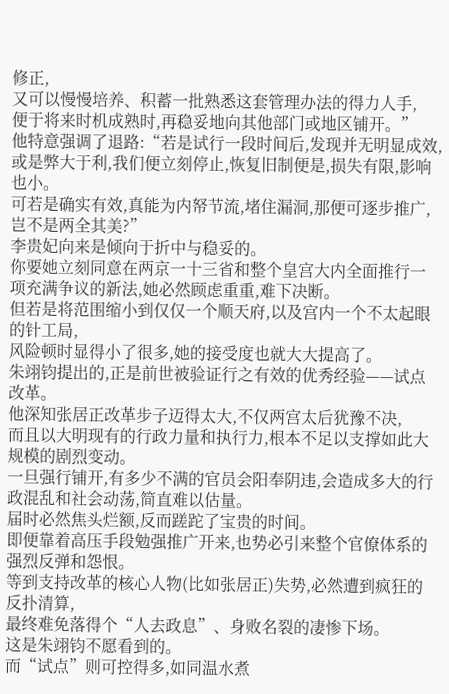修正,
又可以慢慢培养、积蓄一批熟悉这套管理办法的得力人手,
便于将来时机成熟时,再稳妥地向其他部门或地区铺开。”
他特意强调了退路:“若是试行一段时间后,发现并无明显成效,
或是弊大于利,我们便立刻停止,恢复旧制便是,损失有限,影响也小。
可若是确实有效,真能为内帑节流,堵住漏洞,那便可逐步推广,岂不是两全其美?”
李贵妃向来是倾向于折中与稳妥的。
你要她立刻同意在两京一十三省和整个皇宫大内全面推行一项充满争议的新法,她必然顾虑重重,难下决断。
但若是将范围缩小到仅仅一个顺天府,以及宫内一个不太起眼的针工局,
风险顿时显得小了很多,她的接受度也就大大提高了。
朱翊钧提出的,正是前世被验证行之有效的优秀经验——试点改革。
他深知张居正改革步子迈得太大,不仅两宫太后犹豫不决,
而且以大明现有的行政力量和执行力,根本不足以支撑如此大规模的剧烈变动。
一旦强行铺开,有多少不满的官员会阳奉阴违,会造成多大的行政混乱和社会动荡,简直难以估量。
届时必然焦头烂额,反而蹉跎了宝贵的时间。
即便靠着高压手段勉强推广开来,也势必引来整个官僚体系的强烈反弹和怨恨。
等到支持改革的核心人物(比如张居正)失势,必然遭到疯狂的反扑清算,
最终难免落得个“人去政息”、身败名裂的凄惨下场。
这是朱翊钧不愿看到的。
而“试点”则可控得多,如同温水煮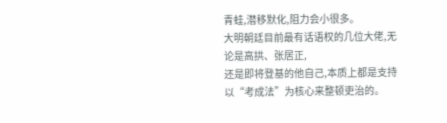青蛙,潜移默化,阻力会小很多。
大明朝廷目前最有话语权的几位大佬,无论是高拱、张居正,
还是即将登基的他自己,本质上都是支持以“考成法”为核心来整顿吏治的。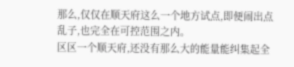那么,仅仅在顺天府这么一个地方试点,即便闹出点乱子,也完全在可控范围之内。
区区一个顺天府,还没有那么大的能量能纠集起全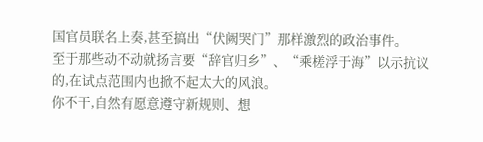国官员联名上奏,甚至搞出“伏阙哭门”那样激烈的政治事件。
至于那些动不动就扬言要“辞官归乡”、“乘槎浮于海”以示抗议的,在试点范围内也掀不起太大的风浪。
你不干,自然有愿意遵守新规则、想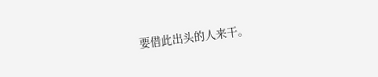要借此出头的人来干。